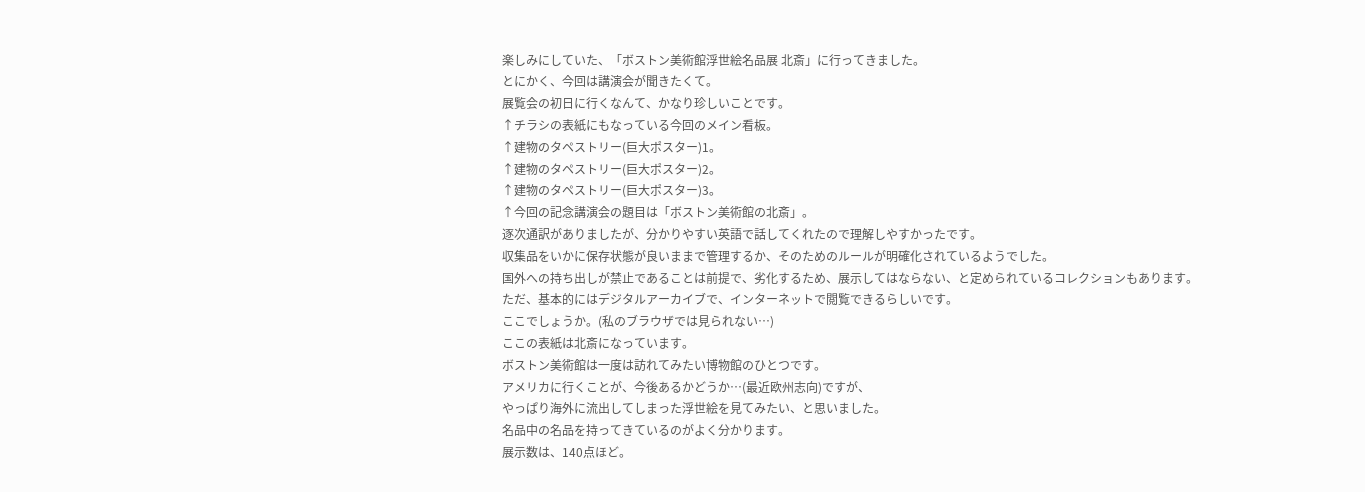楽しみにしていた、「ボストン美術館浮世絵名品展 北斎」に行ってきました。
とにかく、今回は講演会が聞きたくて。
展覧会の初日に行くなんて、かなり珍しいことです。
↑チラシの表紙にもなっている今回のメイン看板。
↑建物のタペストリー(巨大ポスター)1。
↑建物のタペストリー(巨大ポスター)2。
↑建物のタペストリー(巨大ポスター)3。
↑今回の記念講演会の題目は「ボストン美術館の北斎」。
逐次通訳がありましたが、分かりやすい英語で話してくれたので理解しやすかったです。
収集品をいかに保存状態が良いままで管理するか、そのためのルールが明確化されているようでした。
国外への持ち出しが禁止であることは前提で、劣化するため、展示してはならない、と定められているコレクションもあります。
ただ、基本的にはデジタルアーカイブで、インターネットで閲覧できるらしいです。
ここでしょうか。(私のブラウザでは見られない…)
ここの表紙は北斎になっています。
ボストン美術館は一度は訪れてみたい博物館のひとつです。
アメリカに行くことが、今後あるかどうか…(最近欧州志向)ですが、
やっぱり海外に流出してしまった浮世絵を見てみたい、と思いました。
名品中の名品を持ってきているのがよく分かります。
展示数は、140点ほど。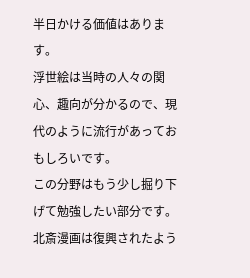半日かける価値はあります。
浮世絵は当時の人々の関心、趣向が分かるので、現代のように流行があっておもしろいです。
この分野はもう少し掘り下げて勉強したい部分です。
北斎漫画は復興されたよう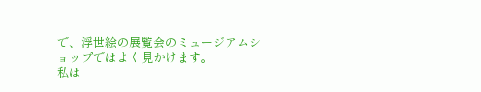で、浮世絵の展覧会のミュージアムショップではよく見かけます。
私は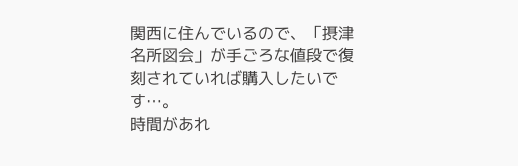関西に住んでいるので、「摂津名所図会」が手ごろな値段で復刻されていれば購入したいです…。
時間があれ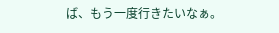ば、もう一度行きたいなぁ。